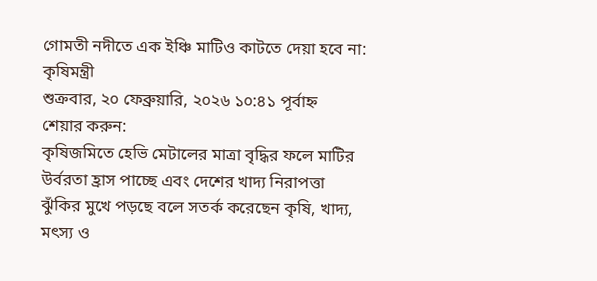গোমতী নদীতে এক ইঞ্চি মাটিও কাটতে দেয়া হবে না: কৃষিমন্ত্রী
শুক্রবার, ২০ ফেব্রুয়ারি, ২০২৬ ১০:৪১ পূর্বাহ্ন
শেয়ার করুন:
কৃষিজমিতে হেভি মেটালের মাত্রা বৃদ্ধির ফলে মাটির উর্বরতা হ্রাস পাচ্ছে এবং দেশের খাদ্য নিরাপত্তা ঝুঁকির মুখে পড়ছে বলে সতর্ক করেছেন কৃষি, খাদ্য, মৎস্য ও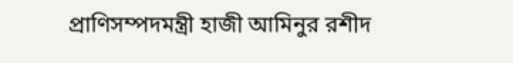প্রাণিসম্পদমন্ত্রী হাজী আমিনুর রশীদ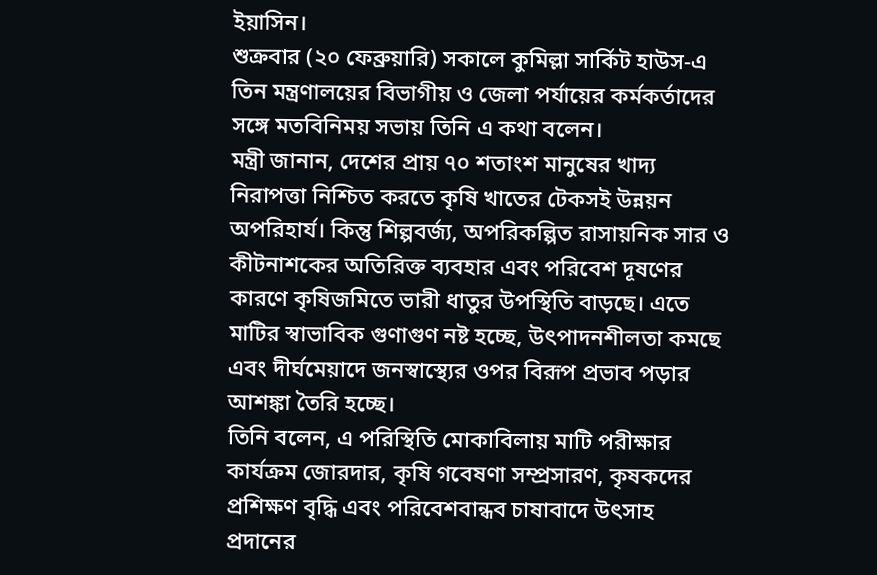ইয়াসিন।
শুক্রবার (২০ ফেব্রুয়ারি) সকালে কুমিল্লা সার্কিট হাউস-এ তিন মন্ত্রণালয়ের বিভাগীয় ও জেলা পর্যায়ের কর্মকর্তাদের সঙ্গে মতবিনিময় সভায় তিনি এ কথা বলেন।
মন্ত্রী জানান, দেশের প্রায় ৭০ শতাংশ মানুষের খাদ্য নিরাপত্তা নিশ্চিত করতে কৃষি খাতের টেকসই উন্নয়ন অপরিহার্য। কিন্তু শিল্পবর্জ্য, অপরিকল্পিত রাসায়নিক সার ও কীটনাশকের অতিরিক্ত ব্যবহার এবং পরিবেশ দূষণের কারণে কৃষিজমিতে ভারী ধাতুর উপস্থিতি বাড়ছে। এতে মাটির স্বাভাবিক গুণাগুণ নষ্ট হচ্ছে, উৎপাদনশীলতা কমছে এবং দীর্ঘমেয়াদে জনস্বাস্থ্যের ওপর বিরূপ প্রভাব পড়ার আশঙ্কা তৈরি হচ্ছে।
তিনি বলেন, এ পরিস্থিতি মোকাবিলায় মাটি পরীক্ষার কার্যক্রম জোরদার, কৃষি গবেষণা সম্প্রসারণ, কৃষকদের প্রশিক্ষণ বৃদ্ধি এবং পরিবেশবান্ধব চাষাবাদে উৎসাহ প্রদানের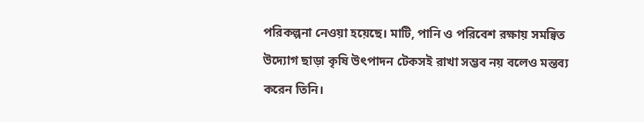পরিকল্পনা নেওয়া হয়েছে। মাটি, পানি ও পরিবেশ রক্ষায় সমন্বিত উদ্যোগ ছাড়া কৃষি উৎপাদন টেকসই রাখা সম্ভব নয় বলেও মন্তব্য করেন তিনি।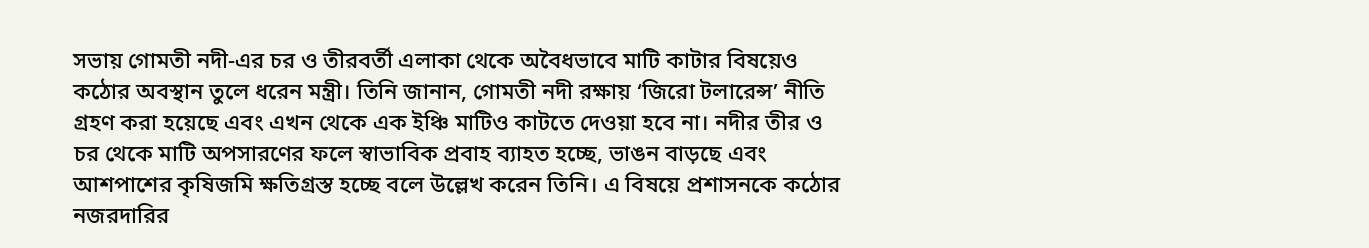সভায় গোমতী নদী-এর চর ও তীরবর্তী এলাকা থেকে অবৈধভাবে মাটি কাটার বিষয়েও কঠোর অবস্থান তুলে ধরেন মন্ত্রী। তিনি জানান, গোমতী নদী রক্ষায় ‘জিরো টলারেন্স’ নীতি গ্রহণ করা হয়েছে এবং এখন থেকে এক ইঞ্চি মাটিও কাটতে দেওয়া হবে না। নদীর তীর ও চর থেকে মাটি অপসারণের ফলে স্বাভাবিক প্রবাহ ব্যাহত হচ্ছে, ভাঙন বাড়ছে এবং আশপাশের কৃষিজমি ক্ষতিগ্রস্ত হচ্ছে বলে উল্লেখ করেন তিনি। এ বিষয়ে প্রশাসনকে কঠোর নজরদারির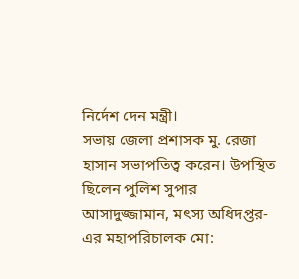নির্দেশ দেন মন্ত্রী।
সভায় জেলা প্রশাসক মু. রেজা হাসান সভাপতিত্ব করেন। উপস্থিত ছিলেন পুলিশ সুপার আসাদুজ্জামান, মৎস্য অধিদপ্তর-এর মহাপরিচালক মো: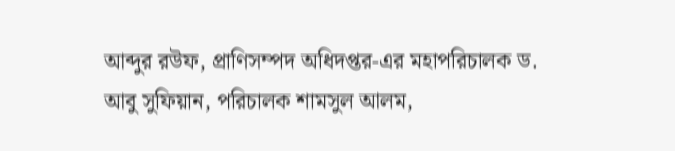আব্দুর রউফ, প্রাণিসম্পদ অধিদপ্তর-এর মহাপরিচালক ড. আবু সুফিয়ান, পরিচালক শামসুল আলম,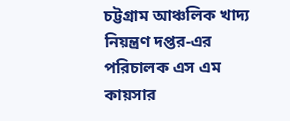চট্টগ্রাম আঞ্চলিক খাদ্য নিয়ন্ত্রণ দপ্তর-এর পরিচালক এস এম কায়সার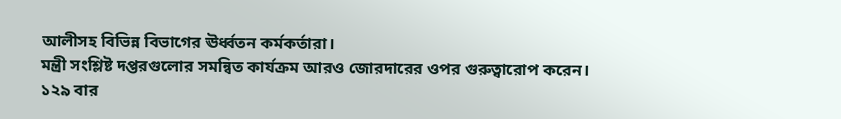আলীসহ বিভিন্ন বিভাগের ঊর্ধ্বতন কর্মকর্তারা।
মন্ত্রী সংশ্লিষ্ট দপ্তরগুলোর সমন্বিত কার্যক্রম আরও জোরদারের ওপর গুরুত্বারোপ করেন।
১২৯ বার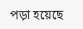পড়া হয়েছে